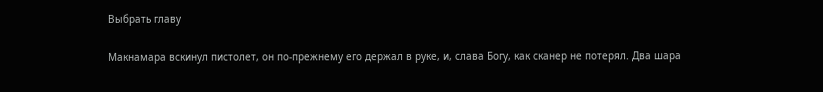Выбрать главу

Макнамара вскинул пистолет, он по-прежнему его держал в руке, и, слава Богу, как сканер не потерял. Два шара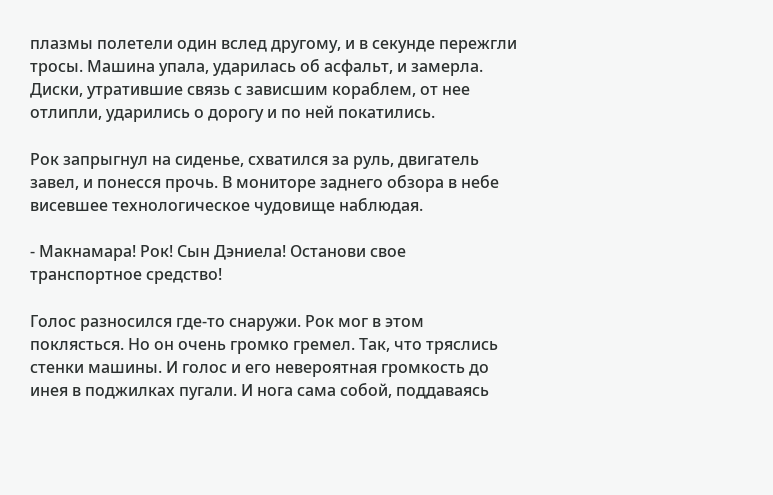плазмы полетели один вслед другому, и в секунде пережгли тросы. Машина упала, ударилась об асфальт, и замерла. Диски, утратившие связь с зависшим кораблем, от нее отлипли, ударились о дорогу и по ней покатились.

Рок запрыгнул на сиденье, схватился за руль, двигатель завел, и понесся прочь. В мониторе заднего обзора в небе висевшее технологическое чудовище наблюдая.

- Макнамара! Рок! Сын Дэниела! Останови свое транспортное средство!

Голос разносился где-то снаружи. Рок мог в этом поклясться. Но он очень громко гремел. Так, что тряслись стенки машины. И голос и его невероятная громкость до инея в поджилках пугали. И нога сама собой, поддаваясь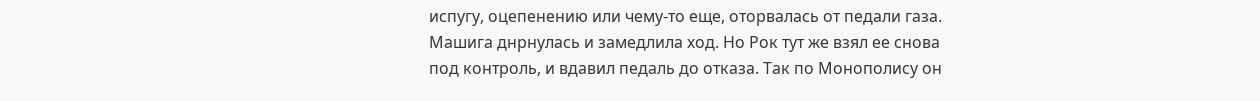испугу, оцепенению или чему-то еще, оторвалась от педали газа. Машига днрнулась и замедлила ход. Но Рок тут же взял ее снова под контроль, и вдавил педаль до отказа. Так по Монополису он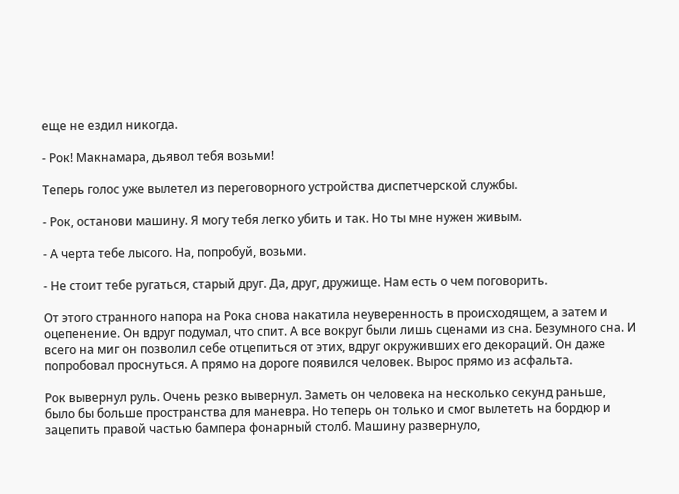еще не ездил никогда.

- Рок! Макнамара, дьявол тебя возьми!

Теперь голос уже вылетел из переговорного устройства диспетчерской службы.

- Рок, останови машину. Я могу тебя легко убить и так. Но ты мне нужен живым.

- А черта тебе лысого. На, попробуй, возьми.

- Не стоит тебе ругаться, старый друг. Да, друг, дружище. Нам есть о чем поговорить.

От этого странного напора на Рока снова накатила неуверенность в происходящем, а затем и оцепенение. Он вдруг подумал, что спит. А все вокруг были лишь сценами из сна. Безумного сна. И всего на миг он позволил себе отцепиться от этих, вдруг окруживших его декораций. Он даже попробовал проснуться. А прямо на дороге появился человек. Вырос прямо из асфальта.

Рок вывернул руль. Очень резко вывернул. Заметь он человека на несколько секунд раньше, было бы больше пространства для маневра. Но теперь он только и смог вылететь на бордюр и зацепить правой частью бампера фонарный столб. Машину развернуло,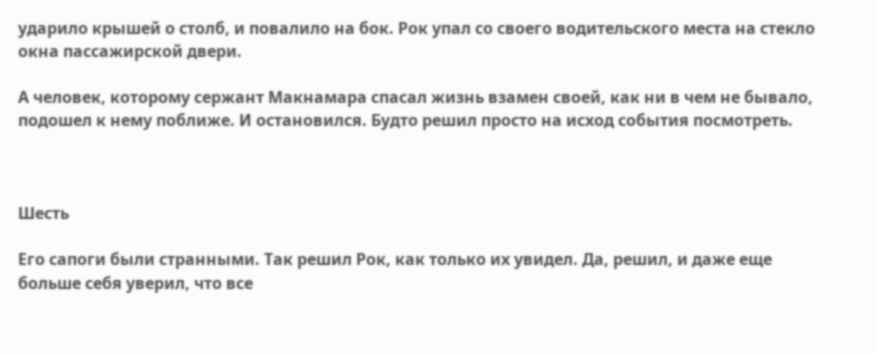ударило крышей о столб, и повалило на бок. Рок упал со своего водительского места на стекло окна пассажирской двери.

А человек, которому сержант Макнамара спасал жизнь взамен своей, как ни в чем не бывало, подошел к нему поближе. И остановился. Будто решил просто на исход события посмотреть.



Шесть

Его сапоги были странными. Так решил Рок, как только их увидел. Да, решил, и даже еще больше себя уверил, что все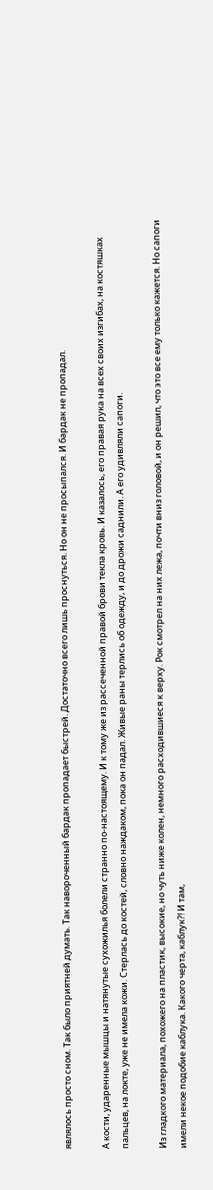являлось просто сном. Так было приятней думать. Так навороченный бардак пропадает быстрей. Достаточно всего лишь проснуться. Но он не просыпался. И бардак не пропадал.

А кости, ударенные мышцы и натянутые сухожилья болели странно по-настоящему. И к тому же из рассеченной правой брови текла кровь. И казалось, его правая рука на всех своих изгибах, на костяшках пальцев, на локте, уже не имела кожи. Стерлась до костей, словно наждаком, пока он падал. Живые раны терлись об одежду, и до дрожи саднили. А его удивляли сапоги.

Из гладкого материала, похожего на пластик, высокие, но чуть ниже колен, немного расходившиеся к верху. Рок смотрел на них лежа, почти вниз головой, и он решил, что это все ему только кажется. Но сапоги имели некое подобие каблука. Какого черта, каблук?! И там,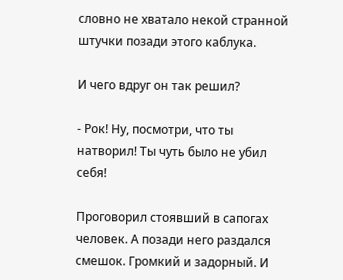словно не хватало некой странной штучки позади этого каблука.

И чего вдруг он так решил?

- Рок! Ну, посмотри, что ты натворил! Ты чуть было не убил себя!

Проговорил стоявший в сапогах человек. А позади него раздался смешок. Громкий и задорный. И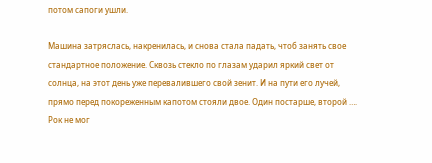потом сапоги ушли.

Машина затряслась, накренилась, и снова стала падать, чтоб занять свое стандартное положение. Сквозь стекло по глазам ударил яркий свет от солнца, на этот день уже перевалившего свой зенит. И на пути его лучей, прямо перед покореженным капотом стояли двое. Один постарше, второй …. Рок не мог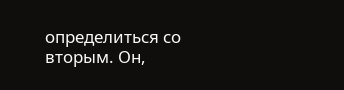определиться со вторым. Он,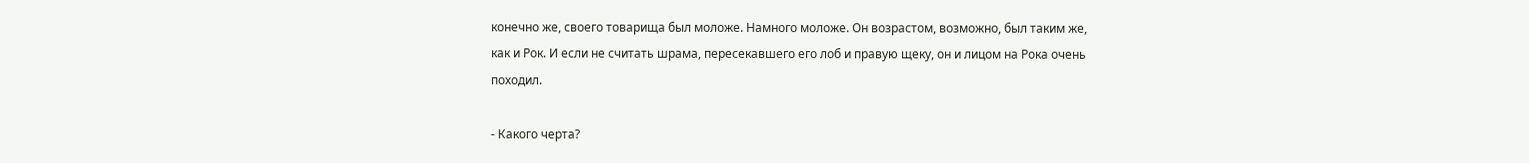конечно же, своего товарища был моложе. Намного моложе. Он возрастом, возможно, был таким же, как и Рок. И если не считать шрама, пересекавшего его лоб и правую щеку, он и лицом на Рока очень походил.

- Какого черта?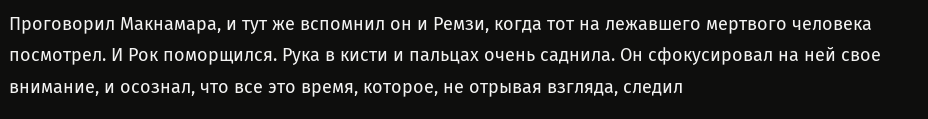Проговорил Макнамара, и тут же вспомнил он и Ремзи, когда тот на лежавшего мертвого человека посмотрел. И Рок поморщился. Рука в кисти и пальцах очень саднила. Он сфокусировал на ней свое внимание, и осознал, что все это время, которое, не отрывая взгляда, следил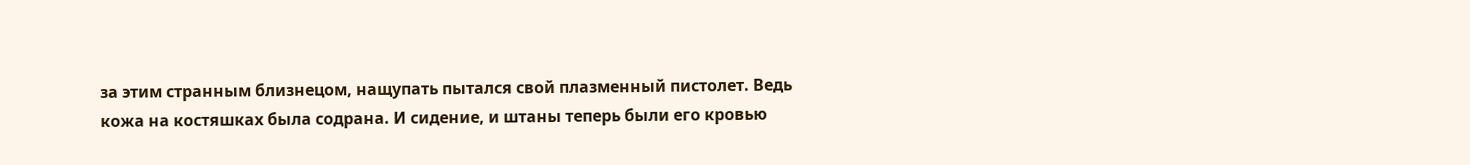за этим странным близнецом, нащупать пытался свой плазменный пистолет. Ведь кожа на костяшках была содрана. И сидение, и штаны теперь были его кровью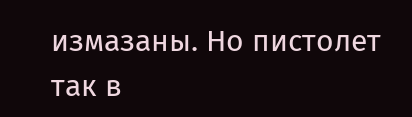измазаны. Но пистолет так в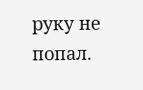руку не попал.